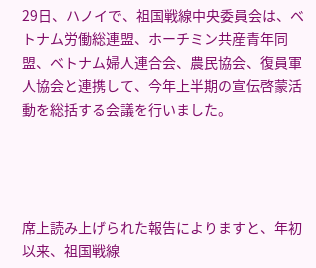29日、ハノイで、祖国戦線中央委員会は、ベトナム労働総連盟、ホーチミン共産青年同盟、ベトナム婦人連合会、農民協会、復員軍人協会と連携して、今年上半期の宣伝啓蒙活動を総括する会議を行いました。




席上読み上げられた報告によりますと、年初以来、祖国戦線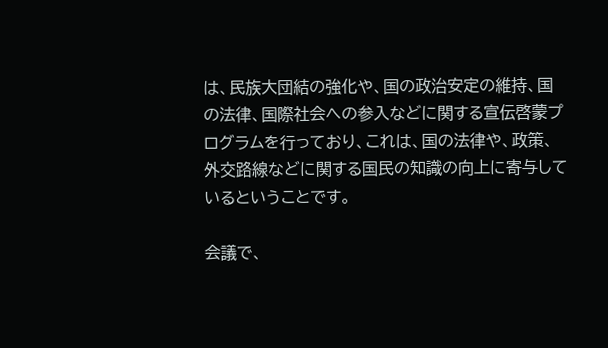は、民族大団結の強化や、国の政治安定の維持、国の法律、国際社会への参入などに関する宣伝啓蒙プログラムを行っており、これは、国の法律や、政策、外交路線などに関する国民の知識の向上に寄与しているということです。

会議で、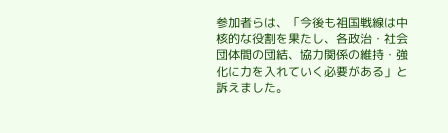参加者らは、「今後も祖国戦線は中核的な役割を果たし、各政治・社会団体間の団結、協力関係の維持・強化に力を入れていく必要がある」と訴えました。